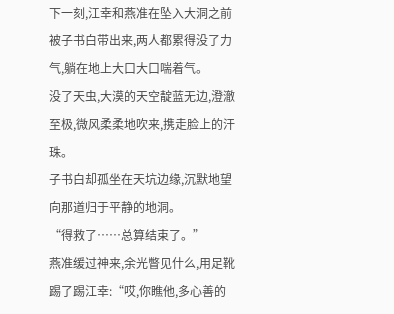下一刻,江幸和燕准在坠入大洞之前被子书白带出来,两人都累得没了力气,躺在地上大口大口喘着气。
没了天虫,大漠的天空靛蓝无边,澄澈至极,微风柔柔地吹来,携走脸上的汗珠。
子书白却孤坐在天坑边缘,沉默地望向那道归于平静的地洞。
“得救了……总算结束了。”
燕准缓过神来,余光瞥见什么,用足靴踢了踢江幸:“哎,你瞧他,多心善的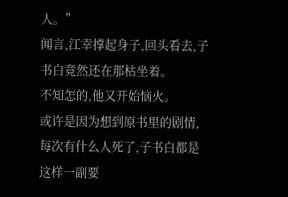人。”
闻言,江幸撑起身子,回头看去,子书白竟然还在那枯坐着。
不知怎的,他又开始恼火。
或许是因为想到原书里的剧情,每次有什么人死了,子书白都是这样一副要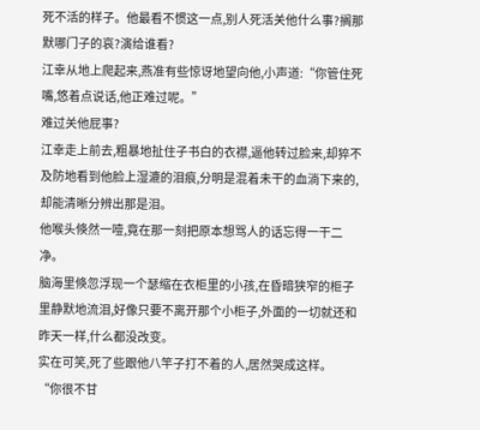死不活的样子。他最看不惯这一点,别人死活关他什么事?搁那默哪门子的哀?演给谁看?
江幸从地上爬起来,燕准有些惊讶地望向他,小声道:“你管住死嘴,悠着点说话,他正难过呢。”
难过关他屁事?
江幸走上前去,粗暴地扯住子书白的衣襟,逼他转过脸来,却猝不及防地看到他脸上湿漉的泪痕,分明是混着未干的血淌下来的,却能清晰分辨出那是泪。
他喉头倏然一噎,竟在那一刻把原本想骂人的话忘得一干二净。
脑海里倏忽浮现一个瑟缩在衣柜里的小孩,在昏暗狭窄的柜子里静默地流泪,好像只要不离开那个小柜子,外面的一切就还和昨天一样,什么都没改变。
实在可笑,死了些跟他八竿子打不着的人,居然哭成这样。
“你很不甘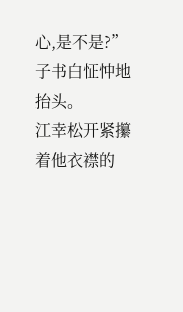心,是不是?”
子书白怔忡地抬头。
江幸松开紧攥着他衣襟的